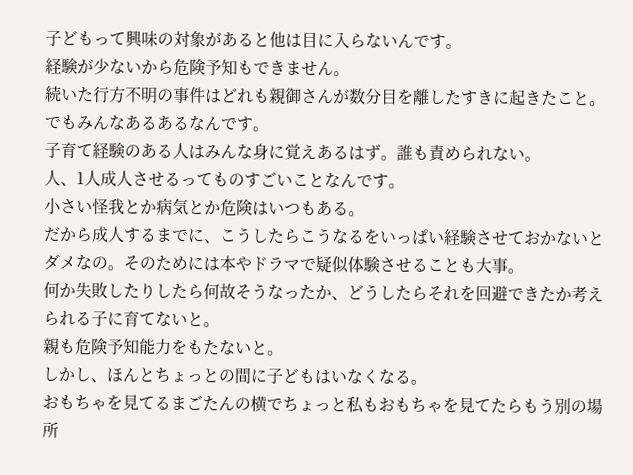子どもって興味の対象があると他は目に入らないんです。
経験が少ないから危険予知もできません。
続いた行方不明の事件はどれも親御さんが数分目を離したすきに起きたこと。
でもみんなあるあるなんです。
子育て経験のある人はみんな身に覚えあるはず。誰も責められない。
人、1人成人させるってものすごいことなんです。
小さい怪我とか病気とか危険はいつもある。
だから成人するまでに、こうしたらこうなるをいっぱい経験させておかないとダメなの。そのためには本やドラマで疑似体験させることも大事。
何か失敗したりしたら何故そうなったか、どうしたらそれを回避できたか考えられる子に育てないと。
親も危険予知能力をもたないと。
しかし、ほんとちょっとの間に子どもはいなくなる。
おもちゃを見てるまごたんの横でちょっと私もおもちゃを見てたらもう別の場所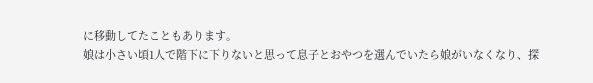に移動してたこともあります。
娘は小さい頃1人で階下に下りないと思って息子とおやつを選んでいたら娘がいなくなり、探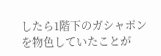したら1階下のガシャポンを物色していたことが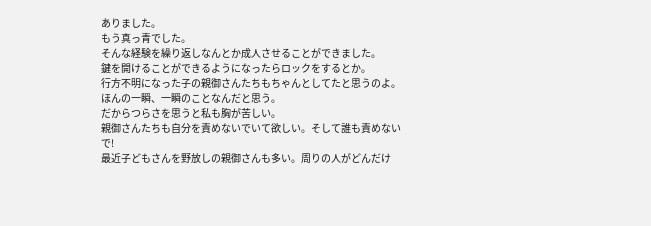ありました。
もう真っ青でした。
そんな経験を繰り返しなんとか成人させることができました。
鍵を開けることができるようになったらロックをするとか。
行方不明になった子の親御さんたちもちゃんとしてたと思うのよ。
ほんの一瞬、一瞬のことなんだと思う。
だからつらさを思うと私も胸が苦しい。
親御さんたちも自分を責めないでいて欲しい。そして誰も責めないで!
最近子どもさんを野放しの親御さんも多い。周りの人がどんだけ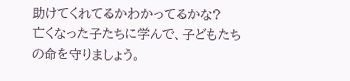助けてくれてるかわかってるかな?
亡くなった子たちに学んで、子どもたちの命を守りましょう。